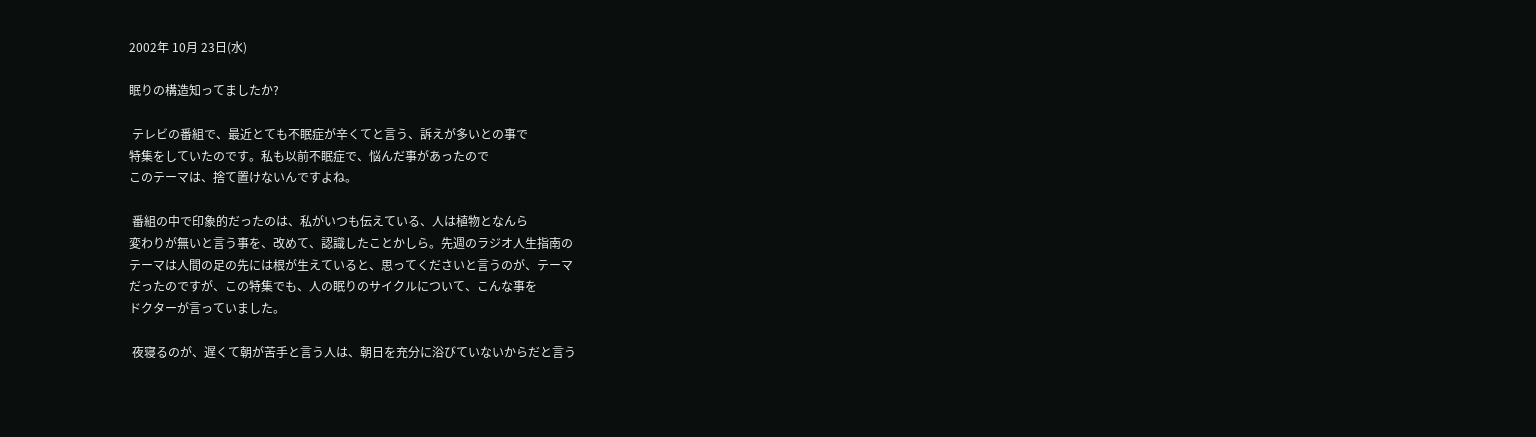2002年 10月 23日(水)

眠りの構造知ってましたか?

 テレビの番組で、最近とても不眠症が辛くてと言う、訴えが多いとの事で
特集をしていたのです。私も以前不眠症で、悩んだ事があったので
このテーマは、捨て置けないんですよね。

 番組の中で印象的だったのは、私がいつも伝えている、人は植物となんら
変わりが無いと言う事を、改めて、認識したことかしら。先週のラジオ人生指南の
テーマは人間の足の先には根が生えていると、思ってくださいと言うのが、テーマ
だったのですが、この特集でも、人の眠りのサイクルについて、こんな事を
ドクターが言っていました。

 夜寝るのが、遅くて朝が苦手と言う人は、朝日を充分に浴びていないからだと言う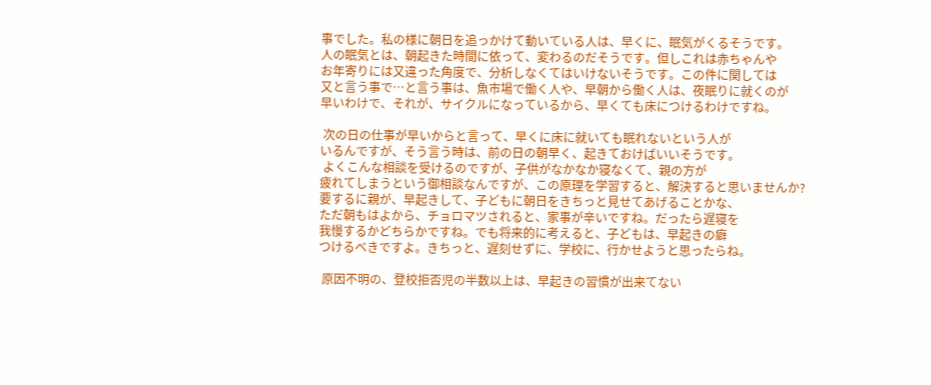事でした。私の様に朝日を追っかけて動いている人は、早くに、眠気がくるそうです。
人の眠気とは、朝起きた時間に依って、変わるのだそうです。但しこれは赤ちゃんや
お年寄りには又違った角度で、分析しなくてはいけないそうです。この件に関しては
又と言う事で…と言う事は、魚市場で働く人や、早朝から働く人は、夜眠りに就くのが
早いわけで、それが、サイクルになっているから、早くても床につけるわけですね。

 次の日の仕事が早いからと言って、早くに床に就いても眠れないという人が
いるんですが、そう言う時は、前の日の朝早く、起きておけばいいそうです。
 よくこんな相談を受けるのですが、子供がなかなか寝なくて、親の方が
疲れてしまうという御相談なんですが、この原理を学習すると、解決すると思いませんか?
要するに親が、早起きして、子どもに朝日をきちっと見せてあげることかな、
ただ朝もはよから、チョロマツされると、家事が辛いですね。だったら遅寝を
我慢するかどちらかですね。でも将来的に考えると、子どもは、早起きの癖
つけるべきですよ。きちっと、遅刻せずに、学校に、行かせようと思ったらね。

 原因不明の、登校拒否児の半数以上は、早起きの習慣が出来てない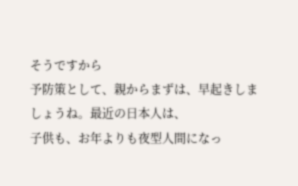そうですから
予防策として、親からまずは、早起きしましょうね。最近の日本人は、
子供も、お年よりも夜型人間になっ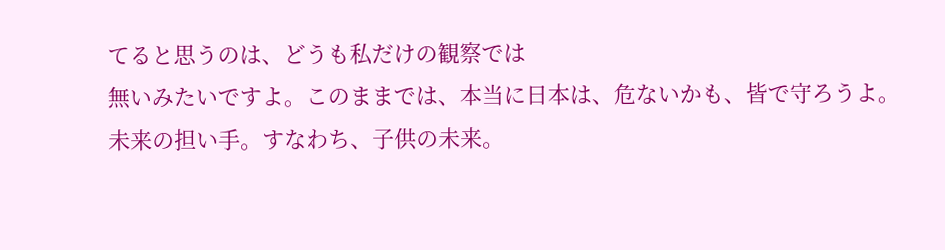てると思うのは、どうも私だけの観察では
無いみたいですよ。このままでは、本当に日本は、危ないかも、皆で守ろうよ。
未来の担い手。すなわち、子供の未来。